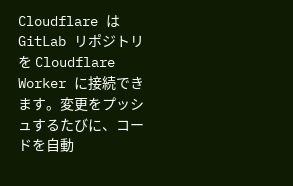Cloudflare は GitLab リポジトリを Cloudflare Worker に接続できます。変更をプッシュするたびに、コードを自動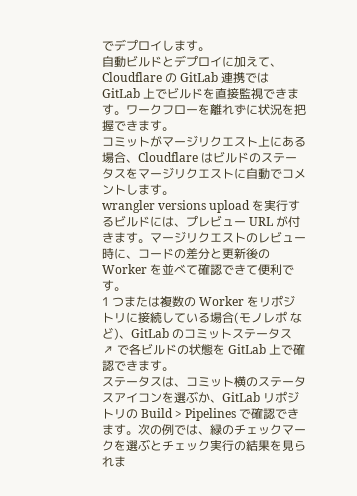でデプロイします。
自動ビルドとデプロイに加えて、Cloudflare の GitLab 連携では GitLab 上でビルドを直接監視できます。ワークフローを離れずに状況を把握できます。
コミットがマージリクエスト上にある場合、Cloudflare はビルドのステータスをマージリクエストに自動でコメントします。
wrangler versions upload を実行するビルドには、プレビュー URL が付きます。マージリクエストのレビュー時に、コードの差分と更新後の Worker を並べて確認できて便利です。
1 つまたは複数の Worker をリポジトリに接続している場合(モノレポ など)、GitLab のコミットステータス ↗ で各ビルドの状態を GitLab 上で確認できます。
ステータスは、コミット横のステータスアイコンを選ぶか、GitLab リポジトリの Build > Pipelines で確認できます。次の例では、緑のチェックマークを選ぶとチェック実行の結果を見られま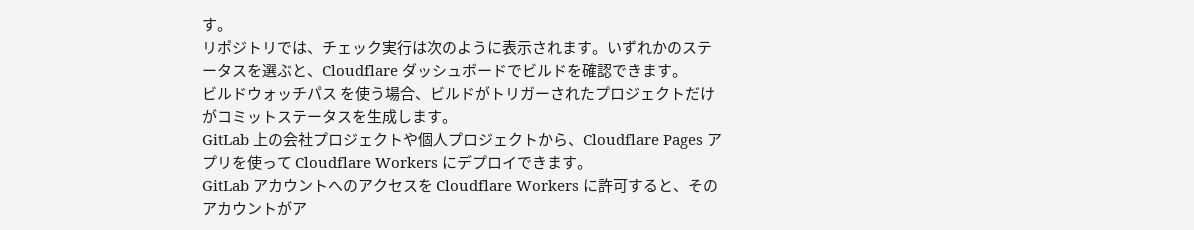す。
リポジトリでは、チェック実行は次のように表示されます。いずれかのステータスを選ぶと、Cloudflare ダッシュボードでビルドを確認できます。
ビルドウォッチパス を使う場合、ビルドがトリガーされたプロジェクトだけがコミットステータスを生成します。
GitLab 上の会社プロジェクトや個人プロジェクトから、Cloudflare Pages アプリを使って Cloudflare Workers にデプロイできます。
GitLab アカウントへのアクセスを Cloudflare Workers に許可すると、そのアカウントがア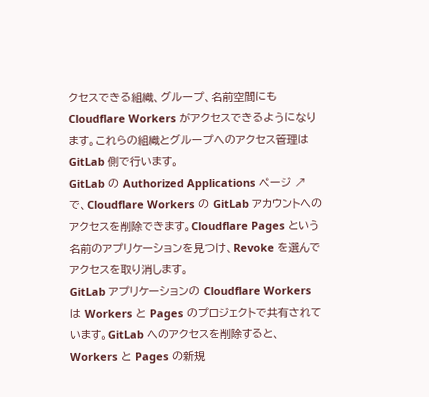クセスできる組織、グループ、名前空間にも Cloudflare Workers がアクセスできるようになります。これらの組織とグループへのアクセス管理は GitLab 側で行います。
GitLab の Authorized Applications ページ ↗ で、Cloudflare Workers の GitLab アカウントへのアクセスを削除できます。Cloudflare Pages という名前のアプリケーションを見つけ、Revoke を選んでアクセスを取り消します。
GitLab アプリケーションの Cloudflare Workers は Workers と Pages のプロジェクトで共有されています。GitLab へのアクセスを削除すると、Workers と Pages の新規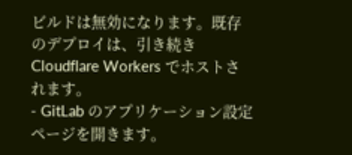ビルドは無効になります。既存のデプロイは、引き続き Cloudflare Workers でホストされます。
- GitLab のアプリケーション設定ページを開きます。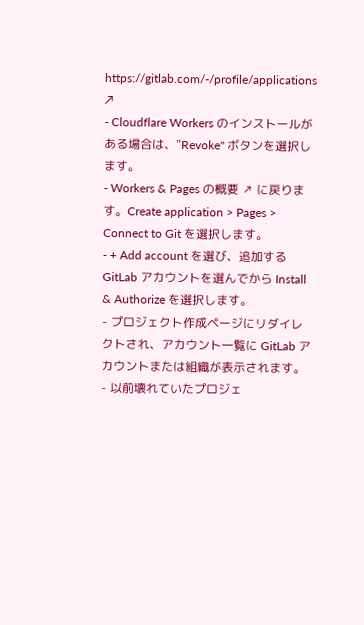https://gitlab.com/-/profile/applications ↗
- Cloudflare Workers のインストールがある場合は、"Revoke" ボタンを選択します。
- Workers & Pages の概要 ↗ に戻ります。Create application > Pages > Connect to Git を選択します。
- + Add account を選び、追加する GitLab アカウントを選んでから Install & Authorize を選択します。
- プロジェクト作成ページにリダイレクトされ、アカウント一覧に GitLab アカウントまたは組織が表示されます。
- 以前壊れていたプロジェ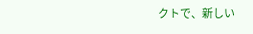クトで、新しい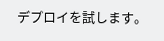デプロイを試します。